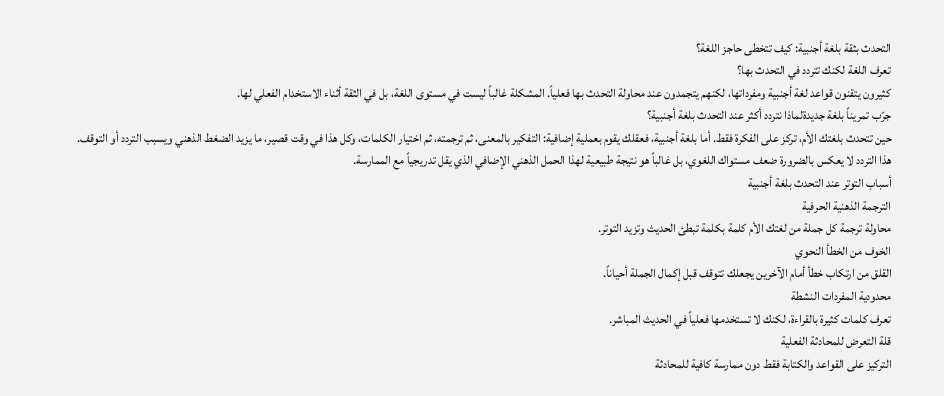التحدث بثقة بلغة أجنبية: كيف تتخطى حاجز اللغة؟
تعرف اللغة لكنك تتردد في التحدث بها؟
كثيرون يتقنون قواعد لغة أجنبية ومفرداتها، لكنهم يتجمدون عند محاولة التحدث بها فعلياً. المشكلة غالباً ليست في مستوى اللغة، بل في الثقة أثناء الاستخدام الفعلي لها.
جرّب تمريناً بلغة جديدةلماذا نتردد أكثر عند التحدث بلغة أجنبية؟
حين تتحدث بلغتك الأم، تركز على الفكرة فقط. أما بلغة أجنبية، فعقلك يقوم بعملية إضافية: التفكير بالمعنى، ثم ترجمته، ثم اختيار الكلمات، وكل هذا في وقت قصير، ما يزيد الضغط الذهني ويسبب التردد أو التوقف.
هذا التردد لا يعكس بالضرورة ضعف مستواك اللغوي، بل غالباً هو نتيجة طبيعية لهذا الحمل الذهني الإضافي الذي يقل تدريجياً مع الممارسة.
أسباب التوتر عند التحدث بلغة أجنبية
الترجمة الذهنية الحرفية
محاولة ترجمة كل جملة من لغتك الأم كلمة بكلمة تبطئ الحديث وتزيد التوتر.
الخوف من الخطأ النحوي
القلق من ارتكاب خطأ أمام الآخرين يجعلك تتوقف قبل إكمال الجملة أحياناً.
محدودية المفردات النشطة
تعرف كلمات كثيرة بالقراءة، لكنك لا تستخدمها فعلياً في الحديث المباشر.
قلة التعرض للمحادثة الفعلية
التركيز على القواعد والكتابة فقط دون ممارسة كافية للمحادثة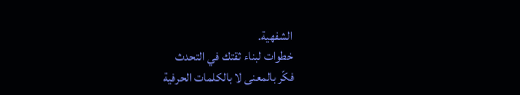الشفهية.
خطوات لبناء ثقتك في التحدث
فكّر بالمعنى لا بالكلمات الحرفية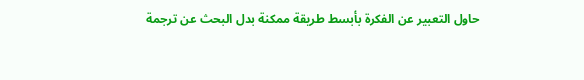حاول التعبير عن الفكرة بأبسط طريقة ممكنة بدل البحث عن ترجمة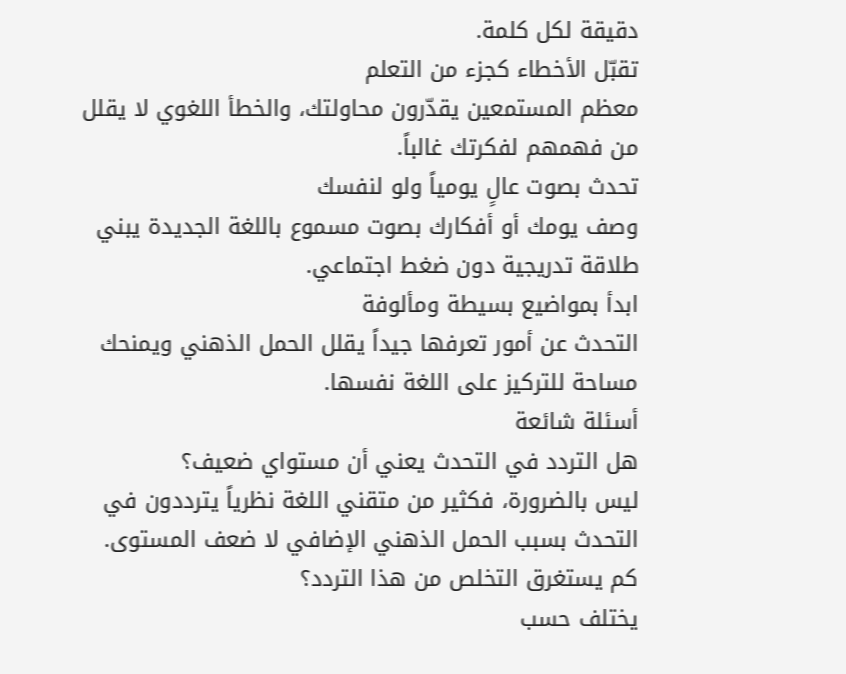دقيقة لكل كلمة.
تقبّل الأخطاء كجزء من التعلم
معظم المستمعين يقدّرون محاولتك، والخطأ اللغوي لا يقلل من فهمهم لفكرتك غالباً.
تحدث بصوت عالٍ يومياً ولو لنفسك
وصف يومك أو أفكارك بصوت مسموع باللغة الجديدة يبني طلاقة تدريجية دون ضغط اجتماعي.
ابدأ بمواضيع بسيطة ومألوفة
التحدث عن أمور تعرفها جيداً يقلل الحمل الذهني ويمنحك مساحة للتركيز على اللغة نفسها.
أسئلة شائعة
هل التردد في التحدث يعني أن مستواي ضعيف؟
ليس بالضرورة، فكثير من متقني اللغة نظرياً يترددون في التحدث بسبب الحمل الذهني الإضافي لا ضعف المستوى.
كم يستغرق التخلص من هذا التردد؟
يختلف حسب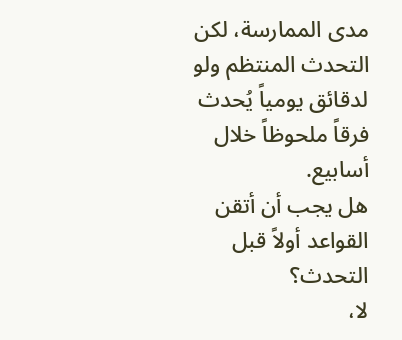مدى الممارسة، لكن التحدث المنتظم ولو لدقائق يومياً يُحدث فرقاً ملحوظاً خلال أسابيع.
هل يجب أن أتقن القواعد أولاً قبل التحدث؟
لا،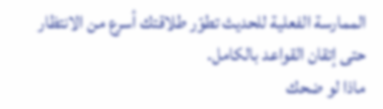الممارسة الفعلية للحديث تطوّر طلاقتك أسرع من الانتظار حتى إتقان القواعد بالكامل.
ماذا لو ضحك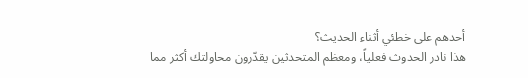أحدهم على خطئي أثناء الحديث؟
هذا نادر الحدوث فعلياً، ومعظم المتحدثين يقدّرون محاولتك أكثر مما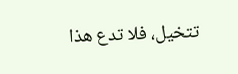تتخيل، فلا تدع هذا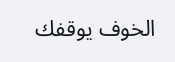الخوف يوقفك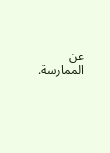عن الممارسة.